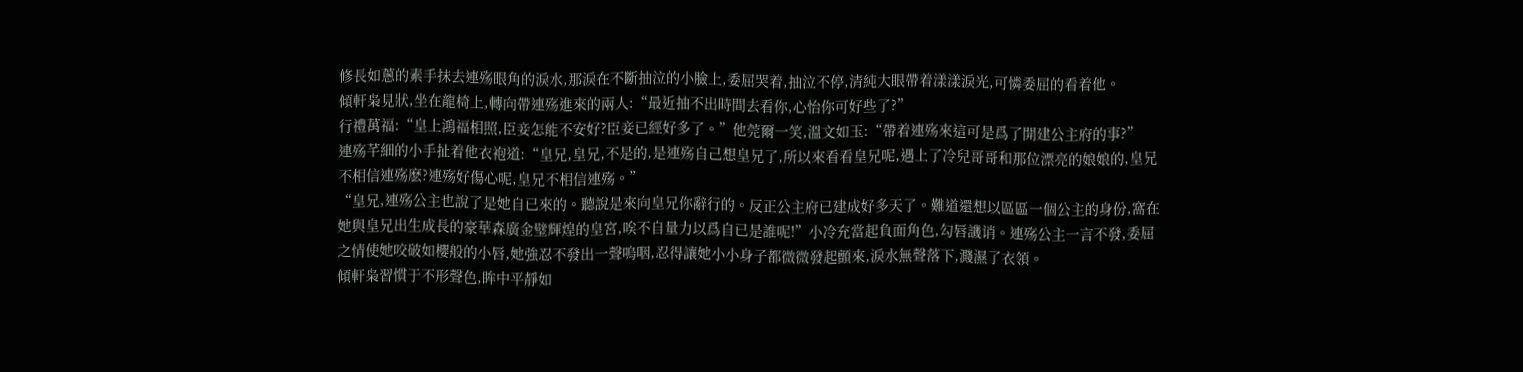修長如蔥的素手抹去連殇眼角的淚水,那淚在不斷抽泣的小臉上,委屈哭着,抽泣不停,清純大眼帶着漾漾淚光,可憐委屈的看着他。
傾軒枭見狀,坐在龍椅上,轉向帶連殇進來的兩人:“最近抽不出時間去看你,心怡你可好些了?”
行禮萬福:“皇上鴻福相照,臣妾怎能不安好?臣妾已經好多了。”他莞爾一笑,溫文如玉:“帶着連殇來這可是爲了開建公主府的事?”
連殇芊細的小手扯着他衣袍道:“皇兄,皇兄,不是的,是連殇自己想皇兄了,所以來看看皇兄呢,遇上了冷兒哥哥和那位漂亮的娘娘的,皇兄不相信連殇麽?連殇好傷心呢,皇兄不相信連殇。”
“皇兄,連殇公主也說了是她自已來的。聽說是來向皇兄你辭行的。反正公主府已建成好多天了。難道還想以區區一個公主的身份,窩在她與皇兄出生成長的豪華森廣金璧輝煌的皇宮,唉不自量力以爲自已是誰呢!”小冷充當起負面角色,勾唇譏诮。連殇公主一言不發,委屈之情使她咬破如櫻般的小唇,她強忍不發出一聲嗚咽,忍得讓她小小身子都微微發起顫來,淚水無聲落下,濺濕了衣領。
傾軒枭習慣于不形聲色,眸中平靜如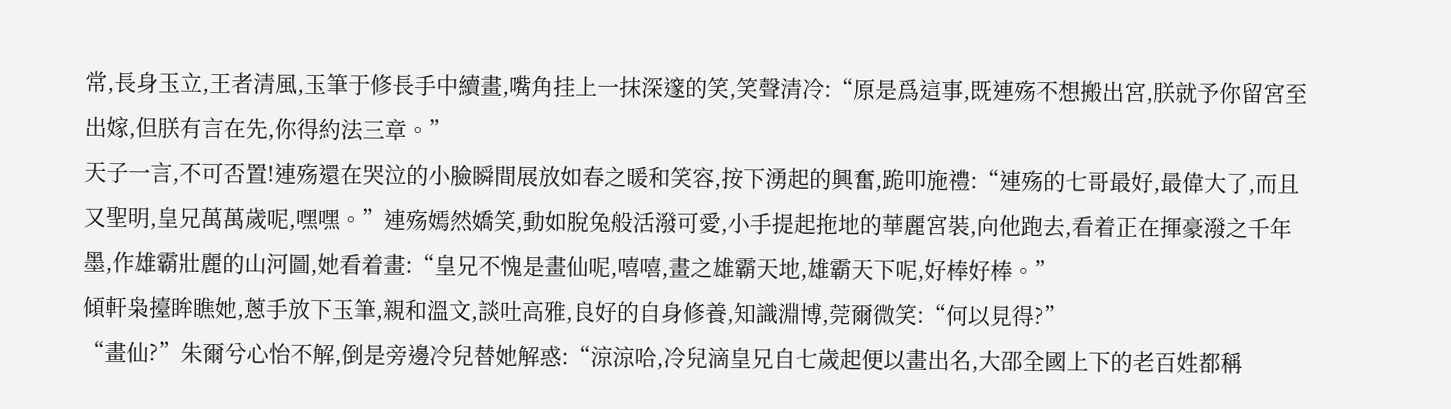常,長身玉立,王者清風,玉筆于修長手中續畫,嘴角挂上一抹深邃的笑,笑聲清冷:“原是爲這事,既連殇不想搬出宮,朕就予你留宮至出嫁,但朕有言在先,你得約法三章。”
天子一言,不可否置!連殇還在哭泣的小臉瞬間展放如春之暖和笑容,按下湧起的興奮,跪叩施禮:“連殇的七哥最好,最偉大了,而且又聖明,皇兄萬萬歲呢,嘿嘿。”連殇嫣然嬌笑,動如脫兔般活潑可愛,小手提起拖地的華麗宮裝,向他跑去,看着正在揮豪潑之千年墨,作雄霸壯麗的山河圖,她看着畫:“皇兄不愧是畫仙呢,嘻嘻,畫之雄霸天地,雄霸天下呢,好棒好棒。”
傾軒枭擡眸瞧她,蔥手放下玉筆,親和溫文,談吐高雅,良好的自身修養,知識淵博,莞爾微笑:“何以見得?”
“畫仙?”朱爾兮心怡不解,倒是旁邊冷兒替她解惑:“涼涼哈,冷兒滴皇兄自七歲起便以畫出名,大邵全國上下的老百姓都稱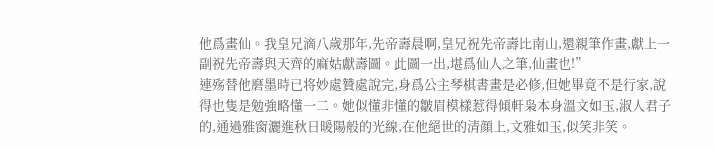他爲畫仙。我皇兄滴八歲那年,先帝壽晨啊,皇兄祝先帝壽比南山,還親筆作畫,獻上一副祝先帝壽與天齊的麻姑獻壽圖。此圖一出,堪爲仙人之筆,仙畫也!”
連殇替他磨墨時已将妙處贊處說完,身爲公主琴棋書畫是必修,但她畢竟不是行家,說得也隻是勉強略懂一二。她似懂非懂的皺眉模樣惹得傾軒枭本身溫文如玉,淑人君子的,通過雅窗灑進秋日暖陽般的光線,在他絕世的清顔上,文雅如玉,似笑非笑。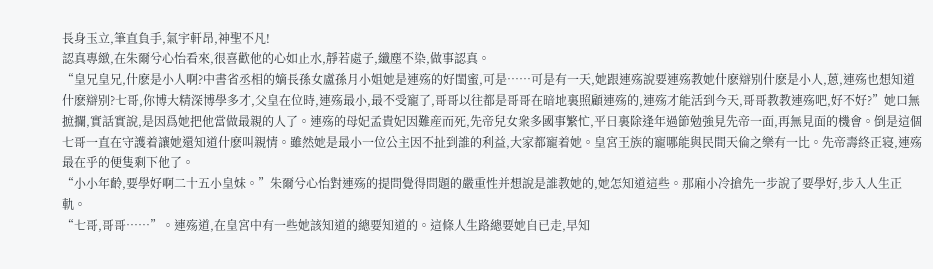長身玉立,筆直負手,氣宇軒昂,神聖不凡!
認真專緻,在朱爾兮心怡看來,很喜歡他的心如止水,靜若處子,纖塵不染,做事認真。
“皇兄皇兄,什麽是小人啊?中書省丞相的嫡長孫女盧孫月小姐她是連殇的好閨蜜,可是……可是有一天,她跟連殇說要連殇教她什麽辯别什麽是小人,蒽,連殇也想知道什麽辯别?七哥,你博大精深博學多才,父皇在位時,連殇最小,最不受寵了,哥哥以往都是哥哥在暗地裏照顧連殇的,連殇才能活到今天,哥哥教教連殇吧,好不好?”她口無摭攔,實話實說,是因爲她把他當做最親的人了。連殇的母妃孟貴妃因難産而死,先帝兒女衆多國事繁忙,平日裏除逢年過節勉強見先帝一面,再無見面的機會。倒是這個七哥一直在守護着讓她還知道什麽叫親情。雖然她是最小一位公主因不扯到誰的利益,大家都寵着她。皇宮王族的寵哪能與民間天倫之樂有一比。先帝壽終正寝,連殇最在乎的便隻剩下他了。
“小小年齡,要學好啊二十五小皇妹。”朱爾兮心怡對連殇的提問覺得問題的嚴重性并想說是誰教她的,她怎知道這些。那廂小冷搶先一步說了要學好,步入人生正軌。
“七哥,哥哥……”。連殇道,在皇宮中有一些她該知道的總要知道的。這條人生路總要她自已走,早知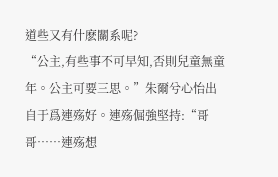道些又有什麽關系呢?
“公主,有些事不可早知,否則兒童無童年。公主可要三思。”朱爾兮心怡出自于爲連殇好。連殇倔強堅持:“哥哥……連殇想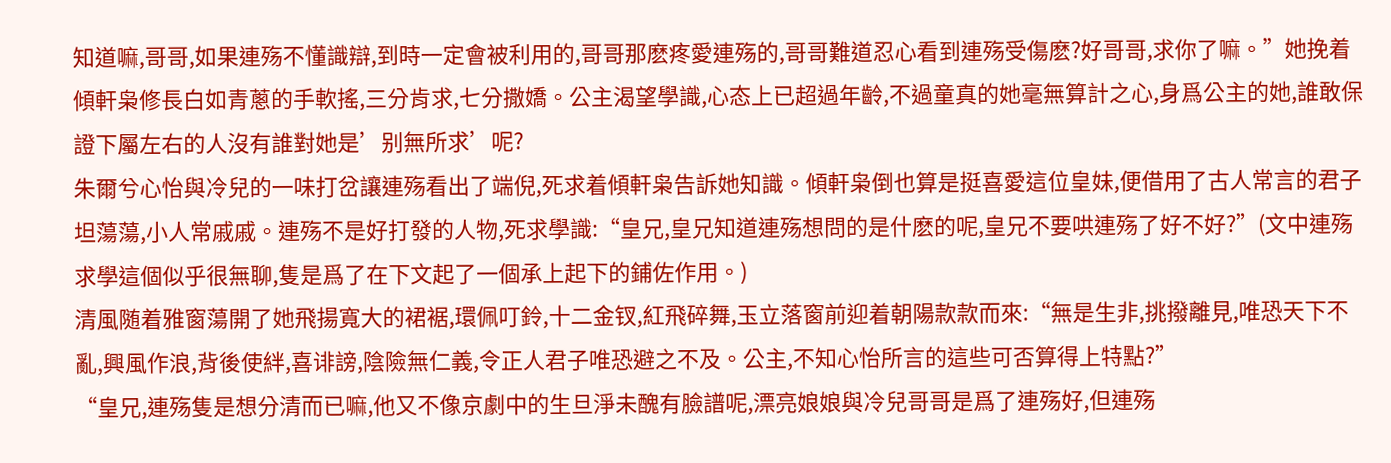知道嘛,哥哥,如果連殇不懂識辯,到時一定會被利用的,哥哥那麽疼愛連殇的,哥哥難道忍心看到連殇受傷麽?好哥哥,求你了嘛。”她挽着傾軒枭修長白如青蔥的手軟搖,三分肯求,七分撒嬌。公主渴望學識,心态上已超過年齡,不過童真的她毫無算計之心,身爲公主的她,誰敢保證下屬左右的人沒有誰對她是’别無所求’呢?
朱爾兮心怡與冷兒的一味打岔讓連殇看出了端倪,死求着傾軒枭告訴她知識。傾軒枭倒也算是挺喜愛這位皇妹,便借用了古人常言的君子坦蕩蕩,小人常戚戚。連殇不是好打發的人物,死求學識:“皇兄,皇兄知道連殇想問的是什麽的呢,皇兄不要哄連殇了好不好?”(文中連殇求學這個似乎很無聊,隻是爲了在下文起了一個承上起下的鋪佐作用。)
清風随着雅窗蕩開了她飛揚寬大的裙裾,環佩叮鈴,十二金钗,紅飛碎舞,玉立落窗前迎着朝陽款款而來:“無是生非,挑撥離見,唯恐天下不亂,興風作浪,背後使絆,喜诽謗,陰險無仁義,令正人君子唯恐避之不及。公主,不知心怡所言的這些可否算得上特點?”
“皇兄,連殇隻是想分清而已嘛,他又不像京劇中的生旦淨未醜有臉譜呢,漂亮娘娘與冷兒哥哥是爲了連殇好,但連殇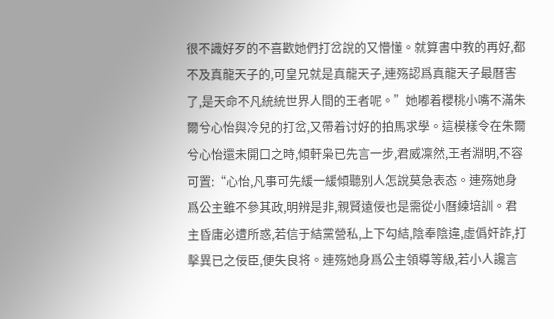很不識好歹的不喜歡她們打岔說的又懵懂。就算書中教的再好,都不及真龍天子的,可皇兄就是真龍天子,連殇認爲真龍天子最曆害了,是天命不凡統統世界人間的王者呢。”她嘟着櫻桃小嘴不滿朱爾兮心怡與冷兒的打岔,又帶着讨好的拍馬求學。這模樣令在朱爾兮心怡還未開口之時,傾軒枭已先言一步,君威凜然,王者淵明,不容可置:“心怡,凡事可先緩一緩傾聽别人怎說莫急表态。連殇她身爲公主雖不參其政,明辨是非,親賢遠佞也是需從小曆練培訓。君主昏庸必遭所惑,若信于結黨營私,上下勾結,陰奉陰違,虛僞奸詐,打擊異已之佞臣,便失良将。連殇她身爲公主領導等級,若小人讒言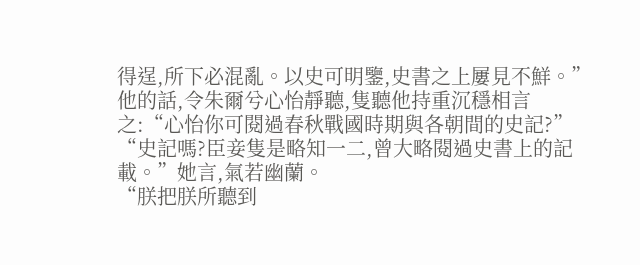得逞,所下必混亂。以史可明鑒,史書之上屢見不鮮。”他的話,令朱爾兮心怡靜聽,隻聽他持重沉穩相言之:“心怡你可閱過春秋戰國時期與各朝間的史記?”
“史記嗎?臣妾隻是略知一二,曾大略閱過史書上的記載。”她言,氣若幽蘭。
“朕把朕所聽到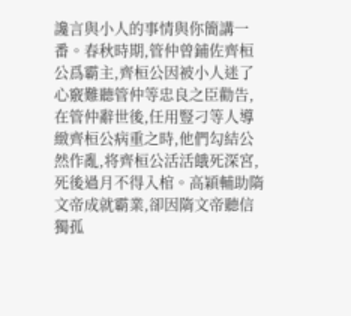讒言與小人的事情與你簡講一番。春秋時期,管仲曾鋪佐齊桓公爲霸主,齊桓公因被小人迷了心竅難聽管仲等忠良之臣勸告,在管仲辭世後,任用豎刁等人導緻齊桓公病重之時,他們勾結公然作亂,将齊桓公活活餓死深宮,死後過月不得入棺。高穎輔助隋文帝成就霸業,卻因隋文帝聽信獨孤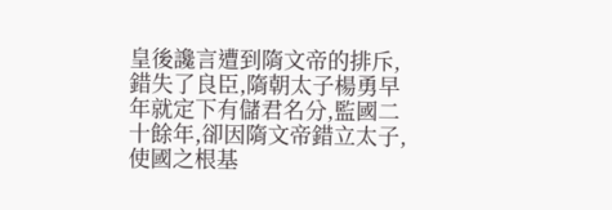皇後讒言遭到隋文帝的排斥,錯失了良臣,隋朝太子楊勇早年就定下有儲君名分,監國二十餘年,卻因隋文帝錯立太子,使國之根基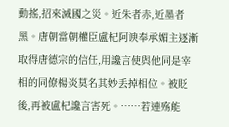動搖,招來滅國之災。近朱者赤,近墨者黑。唐朝當朝權臣盧杞阿谀奉承媚主逐漸取得唐德宗的信任,用讒言使與他同是宰相的同僚楊炎莫名其妙丢掉相位。被貶後,再被盧杞讒言害死。……若連殇能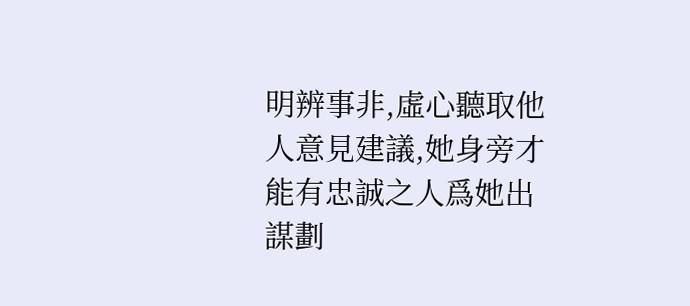明辨事非,虛心聽取他人意見建議,她身旁才能有忠誠之人爲她出謀劃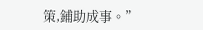策,鋪助成事。”